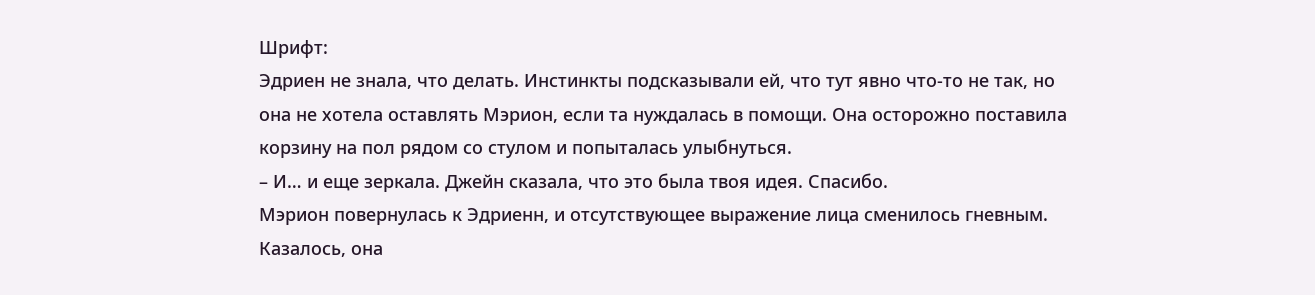Шрифт:
Эдриен не знала, что делать. Инстинкты подсказывали ей, что тут явно что-то не так, но она не хотела оставлять Мэрион, если та нуждалась в помощи. Она осторожно поставила корзину на пол рядом со стулом и попыталась улыбнуться.
– И… и еще зеркала. Джейн сказала, что это была твоя идея. Спасибо.
Мэрион повернулась к Эдриенн, и отсутствующее выражение лица сменилось гневным. Казалось, она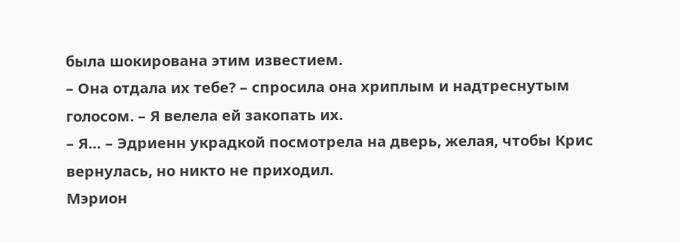была шокирована этим известием.
– Она отдала их тебе? – спросила она хриплым и надтреснутым голосом. – Я велела ей закопать их.
– Я… – Эдриенн украдкой посмотрела на дверь, желая, чтобы Крис вернулась, но никто не приходил.
Мэрион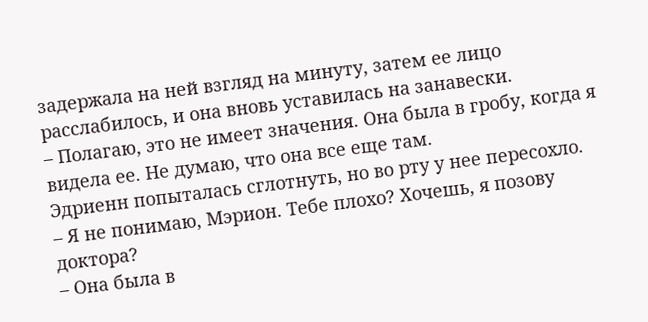задержала на ней взгляд на минуту, затем ее лицо расслабилось, и она вновь уставилась на занавески.
– Полагаю, это не имеет значения. Она была в гробу, когда я видела ее. Не думаю, что она все еще там.
Эдриенн попыталась сглотнуть, но во рту у нее пересохло.
– Я не понимаю, Мэрион. Тебе плохо? Хочешь, я позову доктора?
– Она была в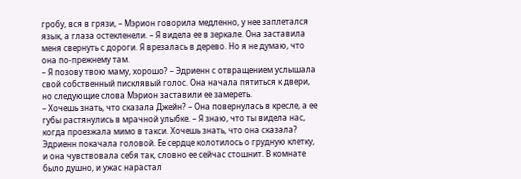гробу, вся в грязи, – Мэрион говорила медленно, у нее заплетался язык, а глаза остекленели. – Я видела ее в зеркале. Она заставила меня свернуть с дороги. Я врезалась в дерево. Но я не думаю, что она по-прежнему там.
– Я позову твою маму, хорошо? – Эдриенн с отвращением услышала свой собственный писклявый голос. Она начала пятиться к двери, но следующие слова Мэрион заставили ее замереть.
– Хочешь знать, что сказала Джейн? – Она повернулась в кресле, а ее губы растянулись в мрачной улыбке. – Я знаю, что ты видела нас, когда проезжала мимо в такси. Хочешь знать, что она сказала?
Эдриенн покачала головой. Ее сердце колотилось о грудную клетку, и она чувствовала себя так, словно ее сейчас стошнит. В комнате было душно, и ужас нарастал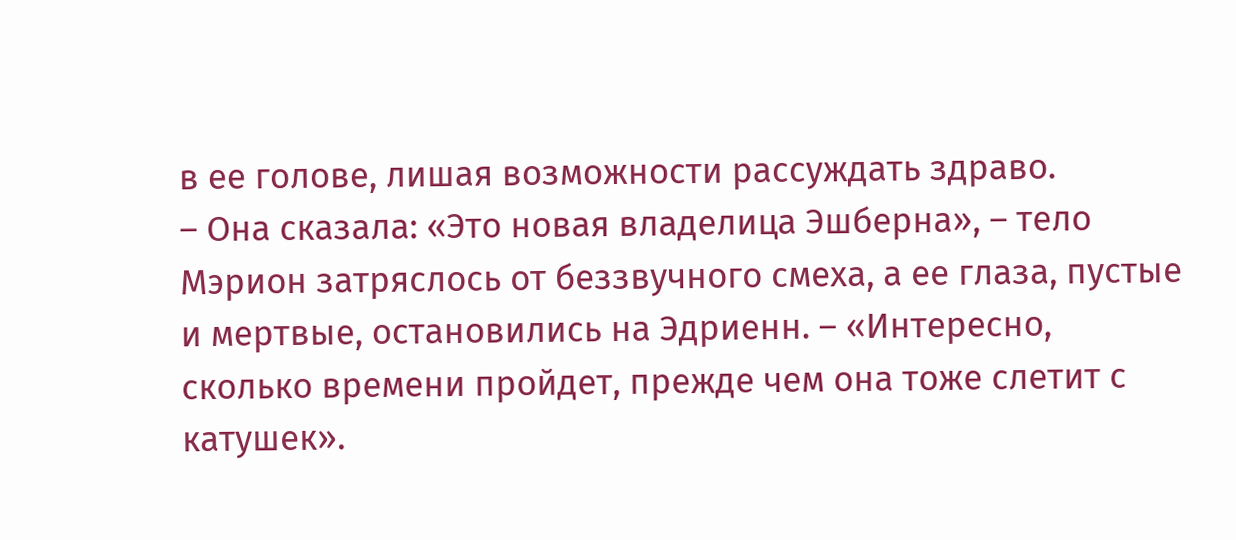в ее голове, лишая возможности рассуждать здраво.
– Она сказала: «Это новая владелица Эшберна», – тело Мэрион затряслось от беззвучного смеха, а ее глаза, пустые и мертвые, остановились на Эдриенн. – «Интересно, сколько времени пройдет, прежде чем она тоже слетит с катушек».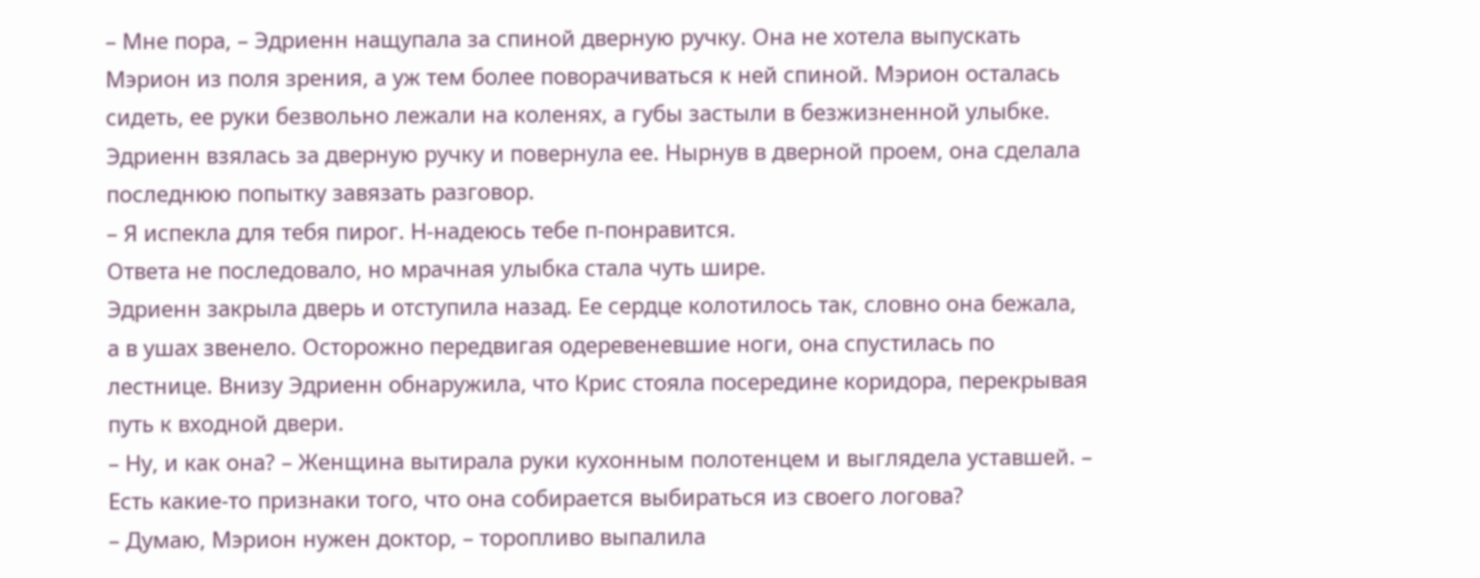– Мне пора, – Эдриенн нащупала за спиной дверную ручку. Она не хотела выпускать Мэрион из поля зрения, а уж тем более поворачиваться к ней спиной. Мэрион осталась сидеть, ее руки безвольно лежали на коленях, а губы застыли в безжизненной улыбке.
Эдриенн взялась за дверную ручку и повернула ее. Нырнув в дверной проем, она сделала последнюю попытку завязать разговор.
– Я испекла для тебя пирог. Н-надеюсь тебе п-понравится.
Ответа не последовало, но мрачная улыбка стала чуть шире.
Эдриенн закрыла дверь и отступила назад. Ее сердце колотилось так, словно она бежала, а в ушах звенело. Осторожно передвигая одеревеневшие ноги, она спустилась по лестнице. Внизу Эдриенн обнаружила, что Крис стояла посередине коридора, перекрывая путь к входной двери.
– Ну, и как она? – Женщина вытирала руки кухонным полотенцем и выглядела уставшей. – Есть какие-то признаки того, что она собирается выбираться из своего логова?
– Думаю, Мэрион нужен доктор, – торопливо выпалила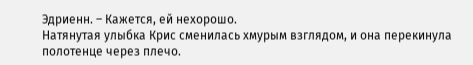Эдриенн. – Кажется, ей нехорошо.
Натянутая улыбка Крис сменилась хмурым взглядом, и она перекинула полотенце через плечо.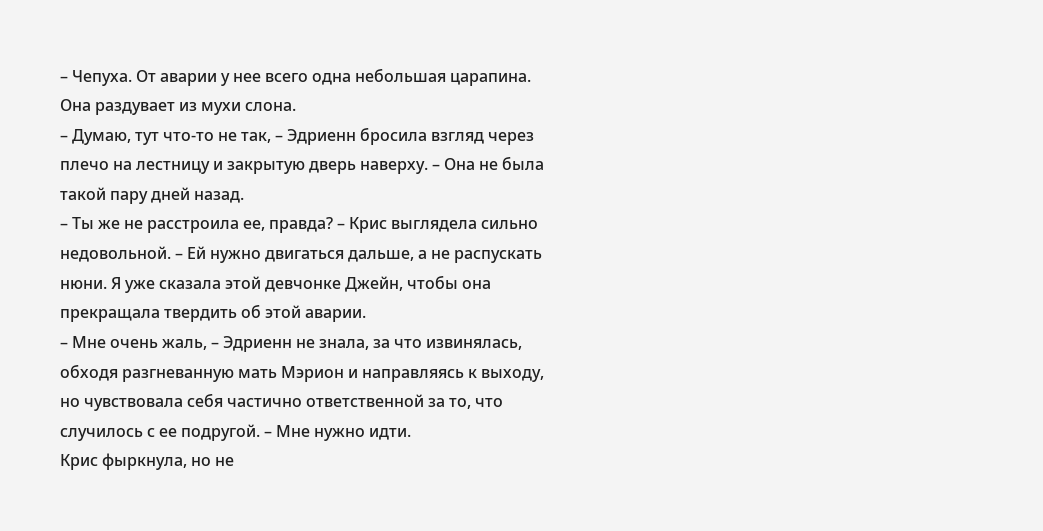– Чепуха. От аварии у нее всего одна небольшая царапина. Она раздувает из мухи слона.
– Думаю, тут что-то не так, – Эдриенн бросила взгляд через плечо на лестницу и закрытую дверь наверху. – Она не была такой пару дней назад.
– Ты же не расстроила ее, правда? – Крис выглядела сильно недовольной. – Ей нужно двигаться дальше, а не распускать нюни. Я уже сказала этой девчонке Джейн, чтобы она прекращала твердить об этой аварии.
– Мне очень жаль, – Эдриенн не знала, за что извинялась, обходя разгневанную мать Мэрион и направляясь к выходу, но чувствовала себя частично ответственной за то, что случилось с ее подругой. – Мне нужно идти.
Крис фыркнула, но не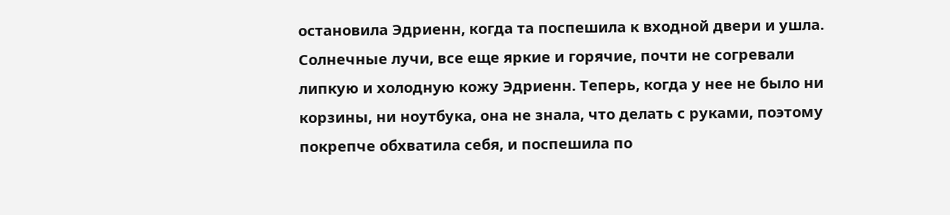остановила Эдриенн, когда та поспешила к входной двери и ушла.
Солнечные лучи, все еще яркие и горячие, почти не согревали липкую и холодную кожу Эдриенн. Теперь, когда у нее не было ни корзины, ни ноутбука, она не знала, что делать с руками, поэтому покрепче обхватила себя, и поспешила по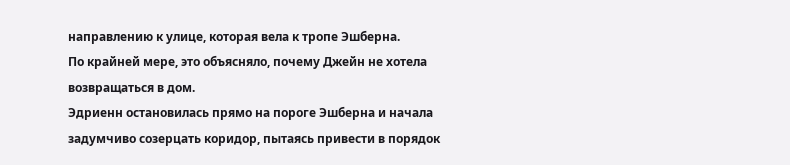направлению к улице, которая вела к тропе Эшберна.
По крайней мере, это объясняло, почему Джейн не хотела возвращаться в дом.
Эдриенн остановилась прямо на пороге Эшберна и начала задумчиво созерцать коридор, пытаясь привести в порядок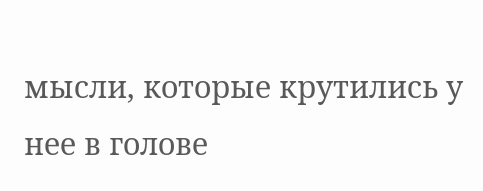мысли, которые крутились у нее в голове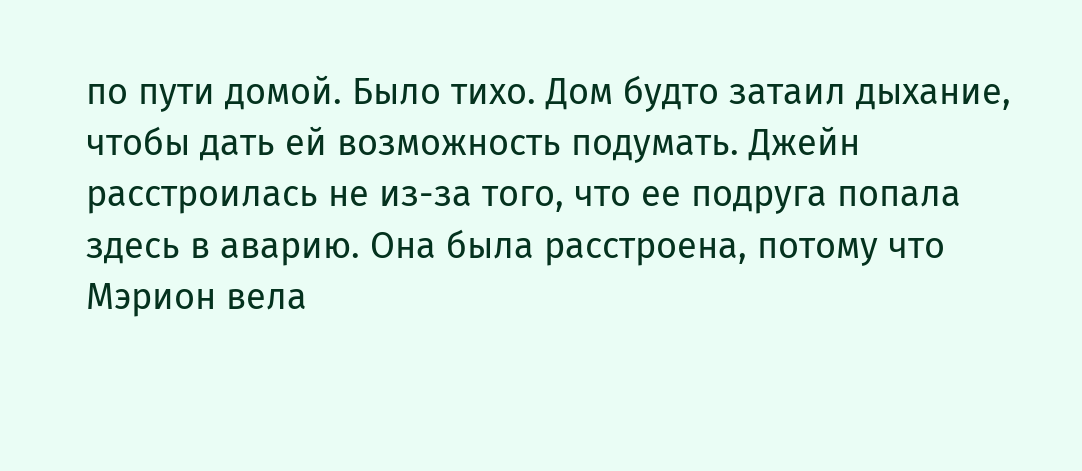по пути домой. Было тихо. Дом будто затаил дыхание, чтобы дать ей возможность подумать. Джейн расстроилась не из-за того, что ее подруга попала здесь в аварию. Она была расстроена, потому что Мэрион вела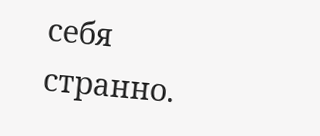себя странно.